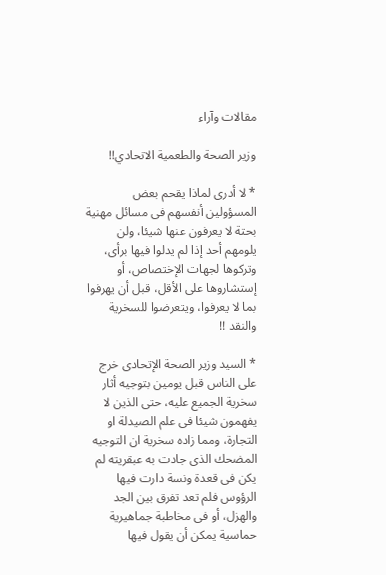مقالات وآراء

وزير الصحة والطعمية الاتحادي!!

* لا أدرى لماذا يقحم بعض المسؤولين أنفسهم فى مسائل مهنية بحتة لا يعرفون عنها شيئا، ولن يلومهم أحد إذا لم يدلوا فيها برأى، وتركوها لجهات الإختصاص، أو إستشاروها على الأقل، قبل أن يهرفوا بما لا يعرفوا، ويتعرضوا للسخرية والنقد !!

* السيد وزير الصحة الإتحادى خرج على الناس قبل يومين بتوجيه أثار سخرية الجميع عليه، حتى الذين لا يفهمون شيئا فى علم الصيدلة او التجارة، ومما زاده سخرية ان التوجيه المضحك الذى جادت به عبقريته لم يكن فى قعدة ونسة دارت فيها الرؤوس فلم تعد تفرق بين الجد والهزل، أو فى مخاطبة جماهيرية حماسية يمكن أن يقول فيها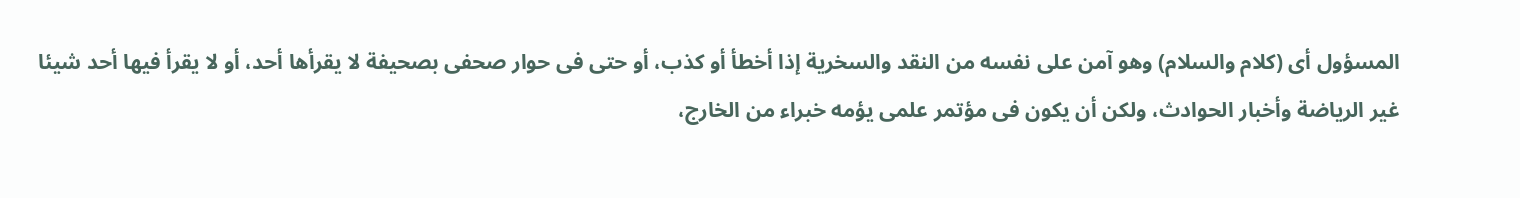المسؤول أى (كلام والسلام) وهو آمن على نفسه من النقد والسخرية إذا أخطأ أو كذب، أو حتى فى حوار صحفى بصحيفة لا يقرأها أحد، أو لا يقرأ فيها أحد شيئا غير الرياضة وأخبار الحوادث، ولكن أن يكون فى مؤتمر علمى يؤمه خبراء من الخارج،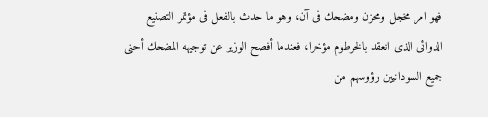فهو امر مخجل ومحزن ومضحك فى آن، وهو ما حدث بالفعل فى مؤتمر التصنيع الدوائى الذى انعقد بالخرطوم مؤخرا، فعندما أفصح الوزير عن توجيهه المضحك أحنى جميع السودانيين رؤوسهم من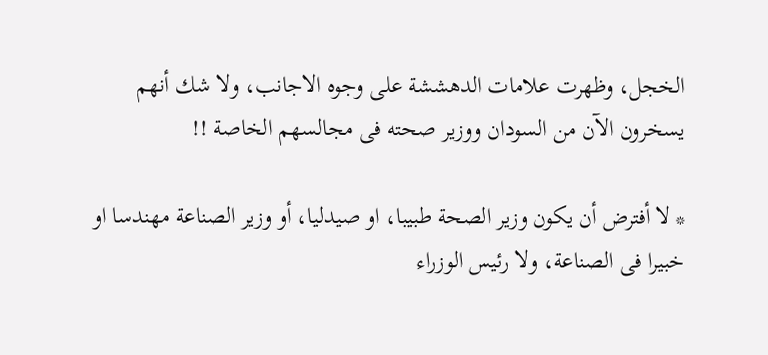الخجل، وظهرت علامات الدهششة على وجوه الاجانب، ولا شك أنهم يسخرون الآن من السودان ووزير صحته فى مجالسهم الخاصة !!

* لا أفترض أن يكون وزير الصحة طبيبا، او صيدليا، أو وزير الصناعة مهندسا او خبيرا فى الصناعة، ولا رئيس الوزراء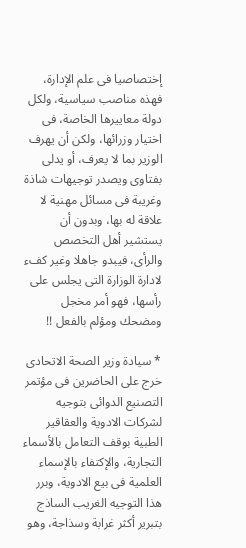إختصاصيا فى علم الإدارة، فهذه مناصب سياسية، ولكل دولة معاييرها الخاصة، فى اختيار وزرائها، ولكن أن يهرف الوزير بما لا يعرف، أو يدلى بفتاوى ويصدر توجيهات شاذة وغريبة فى مسائل مهنية لا علاقة له بها، وبدون أن يستشير أهل التخصص والرأى، فيبدو جاهلا وغير كفء لادارة الوزارة التى يجلس على رأسها، فهو أمر مخجل ومضحك ومؤلم بالفعل !!

* سيادة وزير الصحة الاتحادى خرج على الحاضرين فى مؤتمر التصنيع الدوائى بتوجيه لشركات الادوية والعقاقير الطبية بوقف التعامل بالأسماء التجارية، والإكتفاء بالإسماء العلمية فى بيع الادوية، وبرر هذا التوجيه الغريب الساذج بتبرير أكثر غرابة وسذاجة، وهو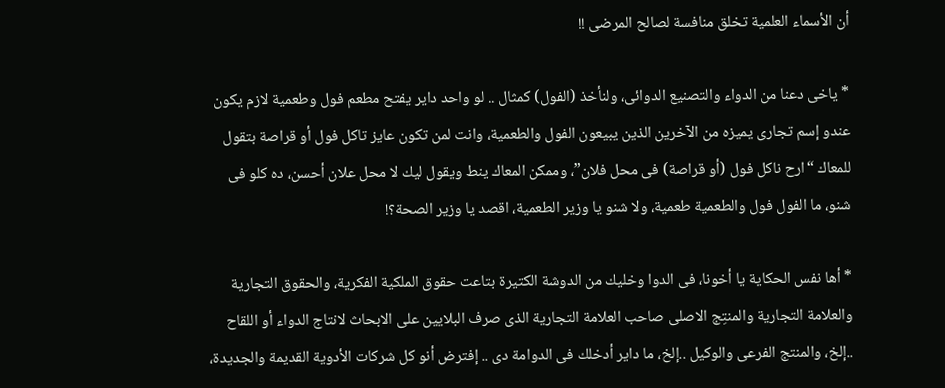أن الأسماء العلمية تخلق منافسة لصالح المرضى !!

* ياخى دعنا من الدواء والتصنيع الدوائى، ولنأخذ (الفول) كمثال .. لو واحد داير يفتح مطعم فول وطعمية لازم يكون عندو إسم تجارى يميزه من الآخرين الذين يبيعون الفول والطعمية، وانت لمن تكون عايز تاكل فول أو قراصة بتقول للمعاك “ارح ناكل فول (أو قراصة) فى محل فلان”، وممكن المعاك ينط ويقول ليك لا محل علان أحسن، ده كلو فى شنو، ما الفول فول والطعمية طعمية، ولا شنو يا وزير الطعمية، اقصد يا وزير الصحة؟!

* أها نفس الحكاية يا أخونا، فى الدوا وخليك من الدوشة الكتيرة بتاعت حقوق الملكية الفكرية، والحقوق التجارية والعلامة التجارية والمنتِج الاصلى صاحب العلامة التجارية الذى صرف البلايين على الابحاث لانتاج الدواء أو اللقاح ..إلخ، والمنتج الفرعى والوكيل ..إلخ، ما داير أدخلك فى الدوامة دى .. إفترض أنو كل شركات الأدوية القديمة والجديدة،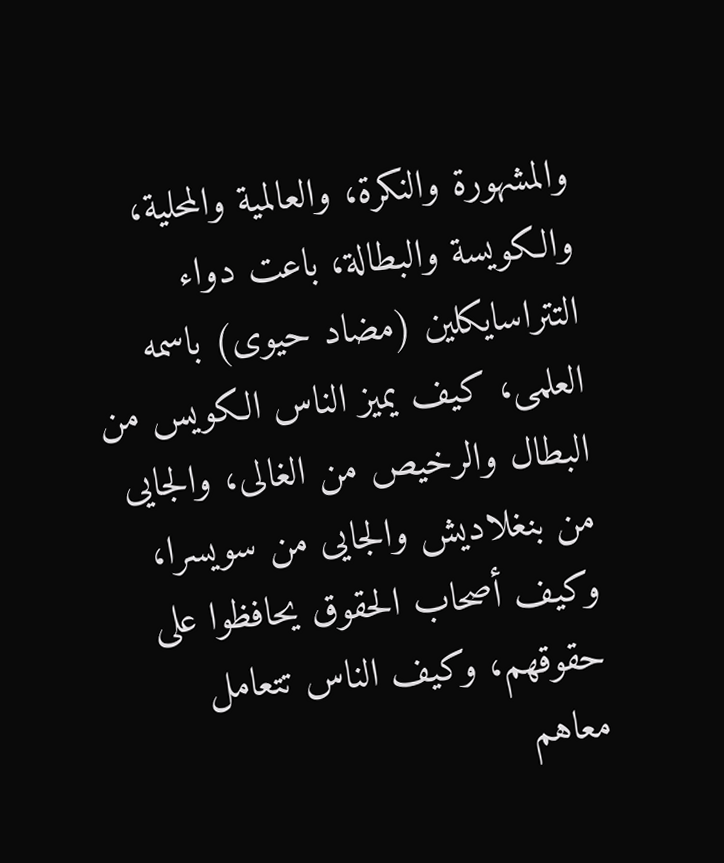والمشهورة والنكرة، والعالمية والمحلية، والكويسة والبطالة، باعت دواء التتراسايكلين (مضاد حيوى) باسمه العلمى، كيف يميز الناس الكويس من البطال والرخيص من الغالى، والجايى من بنغلاديش والجايى من سويسرا، وكيف أصحاب الحقوق يحافظوا على حقوقهم، وكيف الناس تتعامل معاهم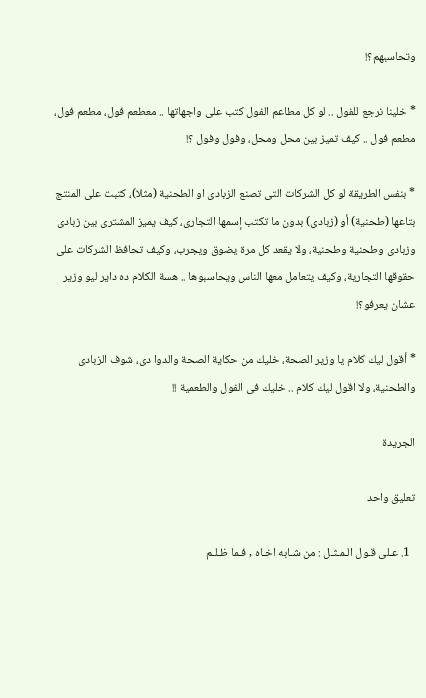وتحاسبهم؟!

* خلينا نرجع للفول .. لو كل مطاعم الفول كتب على واجهاتها .. معطعم فول، مطعم فول، مطعم فول .. كيف تميز بين محل ومحل، وفول وفول ؟!

* بنفس الطريقة لو كل الشركات التى تصنع الزبادى او الطحنية (مثلا)، كتبت على المنتج بتاعها (طحنية) أو (زبادى) بدون ما تكتب إسمها التجارى، كيف يميز المشترى بين زبادى وزبادى وطحنية وطحنية، ولا يقعد كل مرة يضوق ويجرب، وكيف تحافظ الشركات على حقوقها التجارية، وكيف يتعامل معها الناس ويحاسبوها .. هسة الكلام ده داير ليو وزير عشان يعرفو؟!

* أقول ليك كلام يا وزير الصحة، خليك من حكاية الصحة والدوا دى، شوف الزبادى والطحنية، ولا اقول ليك كلام .. خليك فى الفول والطعمية !!

الجريدة

تعليق واحد

  1. عـلى قـول الـمـثـل : من شـابه اخـاه , فـما ظـلـم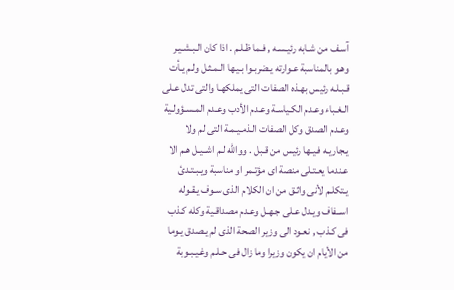آسـف من شـابه رئيـسـه , فـما ظـلـم . اذا كان الـبـشـيـر وهـو بالمناسبة عـوارته يـضربـوا بـيـها الـمـثـل ولـم يـأت قـبـلـه رئيس بهـذه الصفات التى يملكهـا والتى تدل عـلى الـغـباء وعـدم الكـياسـة وعـدم الأدب وعـدم المـسـؤولـية وعـدم الصدق وكل الصفات الـذمـيـمـة التى لم ولا يـجاريـه فـيـها رئيس من قـبل . ووالله لـم اشــيـل هـم الا عـندما يعـتـلى منصة اى مؤتـمر او مناسبة ويـبـتـدئ يـتكلـم لأنى واثـق من ان الكلام الذى سـوف يـقـوله اســفاف ويـدل عـلى جـهـل وعـدم مصداقـية وكله كـذب فى كـذب , نعـود الى وزير الصحة الذى لم يـصدق يـوما من الأيام ان يكون وزيرا وما زال فى حـلـم وغـيـبـوبة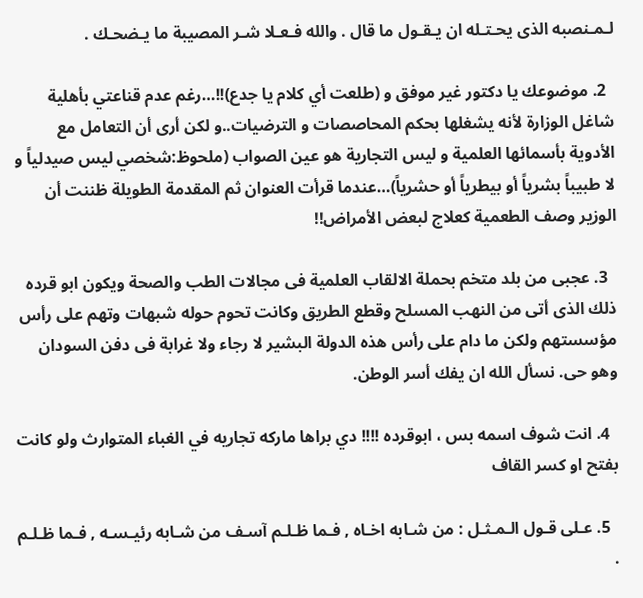لـمـنصبه الذى يحـتـله ان يـقـول ما قال . والله فـعـلا شـر المصيبة ما يـضحـك .

  2. موضوعك يا دكتور غير موفق و (طلعت أي كلام يا جدع)!!…رغم عدم قناعتي بأهلية شاغل الوزارة لأنه يشغلها بحكم المحاصصات و الترضيات..و لكن أرى أن التعامل مع الأدوية بأسمائها العلمية و ليس التجارية هو عين الصواب (ملحوظ:شخصي ليس صيدلياً و لا طبيباً بشرياً أو بيطرياً أو حشرياً)…عندما قرأت العنوان ثم المقدمة الطويلة ظننت أن الوزير وصف الطعمية كعلاج لبعض الأمراض!!

  3. عجبى من بلد متخم بحملة الالقاب العلمية فى مجالات الطب والصحة ويكون ابو قرده ذلك الذى أتى من النهب المسلح وقطع الطريق وكانت تحوم حوله شبهات وتهم على رأس مؤسستهم ولكن ما دام على رأس هذه الدولة البشير لا رجاء ولا غرابة فى دفن السودان وهو حى. نسأل الله ان يفك أسر الوطن.

  4. انت شوف اسمه بس ، ابوقرده !!!! دي براها ماركه تجاريه في الغباء المتوارث ولو كانت بفتح او كسر القاف

  5. عـلى قـول الـمـثـل : من شـابه اخـاه , فـما ظـلـم آسـف من شـابه رئيـسـه , فـما ظـلـم .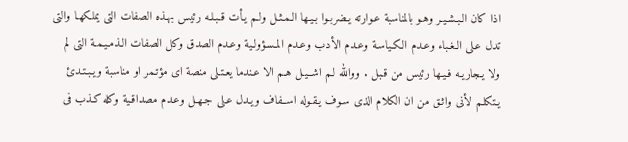اذا كان الـبـشـيـر وهـو بالمناسبة عـوارته يـضربـوا بـيـها الـمـثـل ولـم يـأت قـبـلـه رئيس بهـذه الصفات التى يملكهـا والتى تدل عـلى الـغـباء وعـدم الكـياسـة وعـدم الأدب وعـدم المـسـؤولـية وعـدم الصدق وكل الصفات الـذمـيـمـة التى لم ولا يـجاريـه فـيـها رئيس من قـبل . ووالله لـم اشــيـل هـم الا عـندما يعـتـلى منصة اى مؤتـمر او مناسبة ويـبـتـدئ يـتكلـم لأنى واثـق من ان الكلام الذى سـوف يـقـوله اســفاف ويـدل عـلى جـهـل وعـدم مصداقـية وكله كـذب فى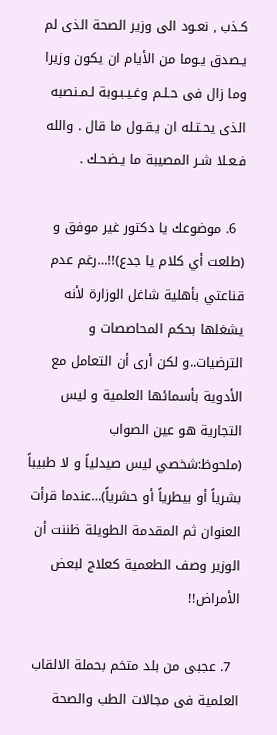كـذب , نعـود الى وزير الصحة الذى لم يـصدق يـوما من الأيام ان يكون وزيرا وما زال فى حـلـم وغـيـبـوبة لـمـنصبه الذى يحـتـله ان يـقـول ما قال . والله فـعـلا شـر المصيبة ما يـضحـك .

  6. موضوعك يا دكتور غير موفق و (طلعت أي كلام يا جدع)!!…رغم عدم قناعتي بأهلية شاغل الوزارة لأنه يشغلها بحكم المحاصصات و الترضيات..و لكن أرى أن التعامل مع الأدوية بأسمائها العلمية و ليس التجارية هو عين الصواب (ملحوظ:شخصي ليس صيدلياً و لا طبيباً بشرياً أو بيطرياً أو حشرياً)…عندما قرأت العنوان ثم المقدمة الطويلة ظننت أن الوزير وصف الطعمية كعلاج لبعض الأمراض!!

  7. عجبى من بلد متخم بحملة الالقاب العلمية فى مجالات الطب والصحة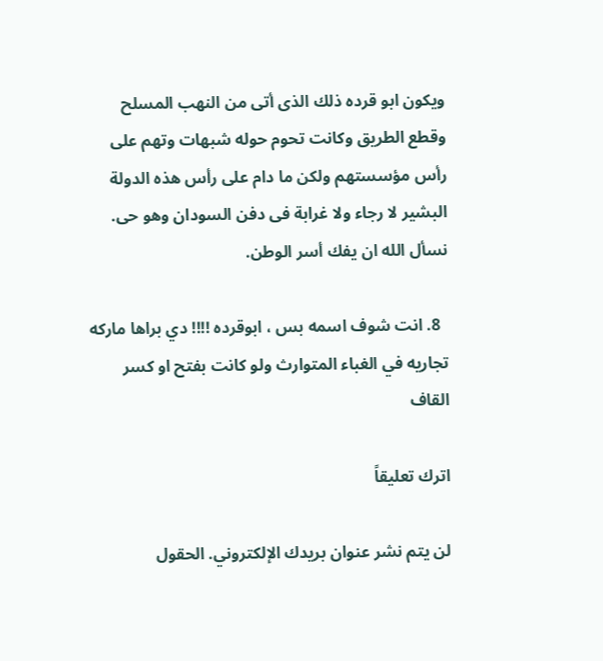ويكون ابو قرده ذلك الذى أتى من النهب المسلح وقطع الطريق وكانت تحوم حوله شبهات وتهم على رأس مؤسستهم ولكن ما دام على رأس هذه الدولة البشير لا رجاء ولا غرابة فى دفن السودان وهو حى. نسأل الله ان يفك أسر الوطن.

  8. انت شوف اسمه بس ، ابوقرده !!!! دي براها ماركه تجاريه في الغباء المتوارث ولو كانت بفتح او كسر القاف

اترك تعليقاً

لن يتم نشر عنوان بريدك الإلكتروني. الحقول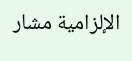الإلزامية مشار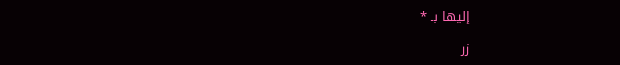إليها بـ *

زر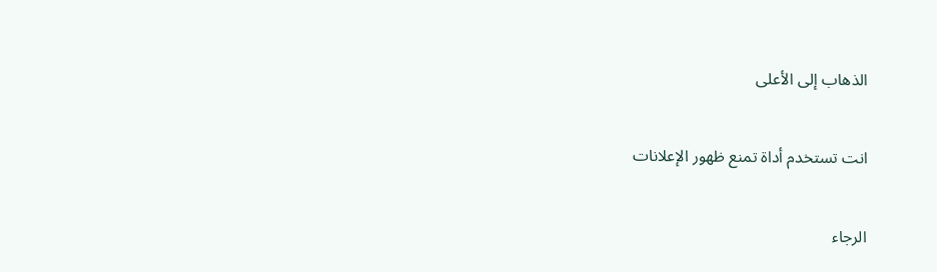الذهاب إلى الأعلى

انت تستخدم أداة تمنع ظهور الإعلانات

الرجاء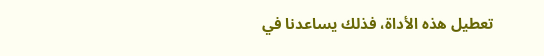تعطيل هذه الأداة، فذلك يساعدنا في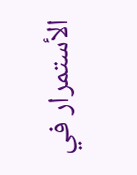الأستمرار في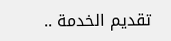تقديم الخدمة ..